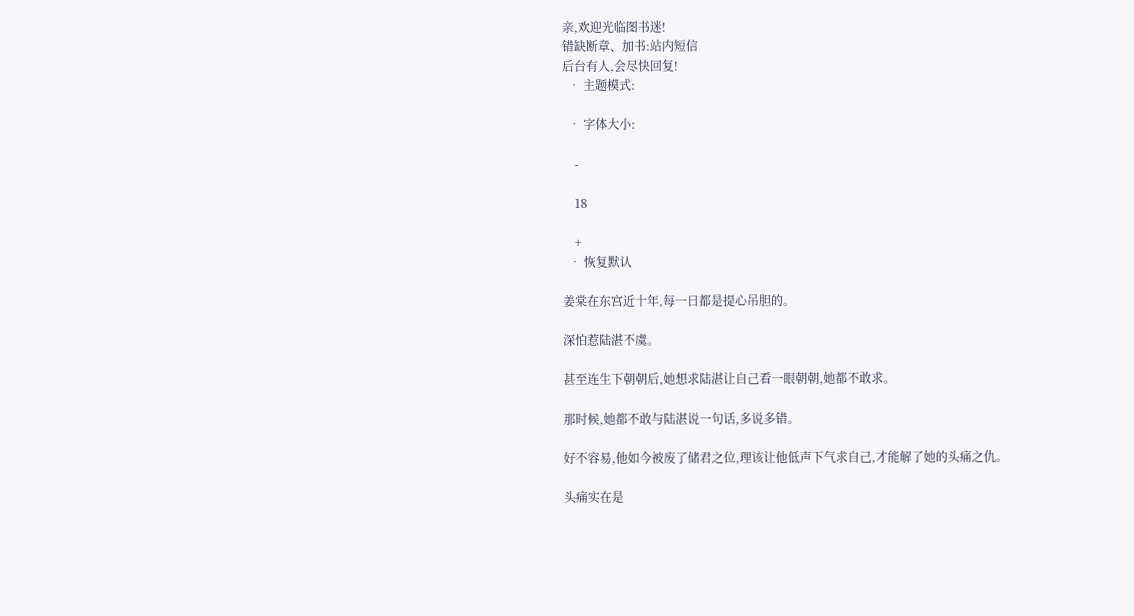亲,欢迎光临图书迷!
错缺断章、加书:站内短信
后台有人,会尽快回复!
  • 主题模式:

  • 字体大小:

    -

    18

    +
  • 恢复默认

姜棠在东宫近十年,每一日都是提心吊胆的。

深怕惹陆湛不虞。

甚至连生下朝朝后,她想求陆湛让自己看一眼朝朝,她都不敢求。

那时候,她都不敢与陆湛说一句话,多说多错。

好不容易,他如今被废了储君之位,理该让他低声下气求自己,才能解了她的头痛之仇。

头痛实在是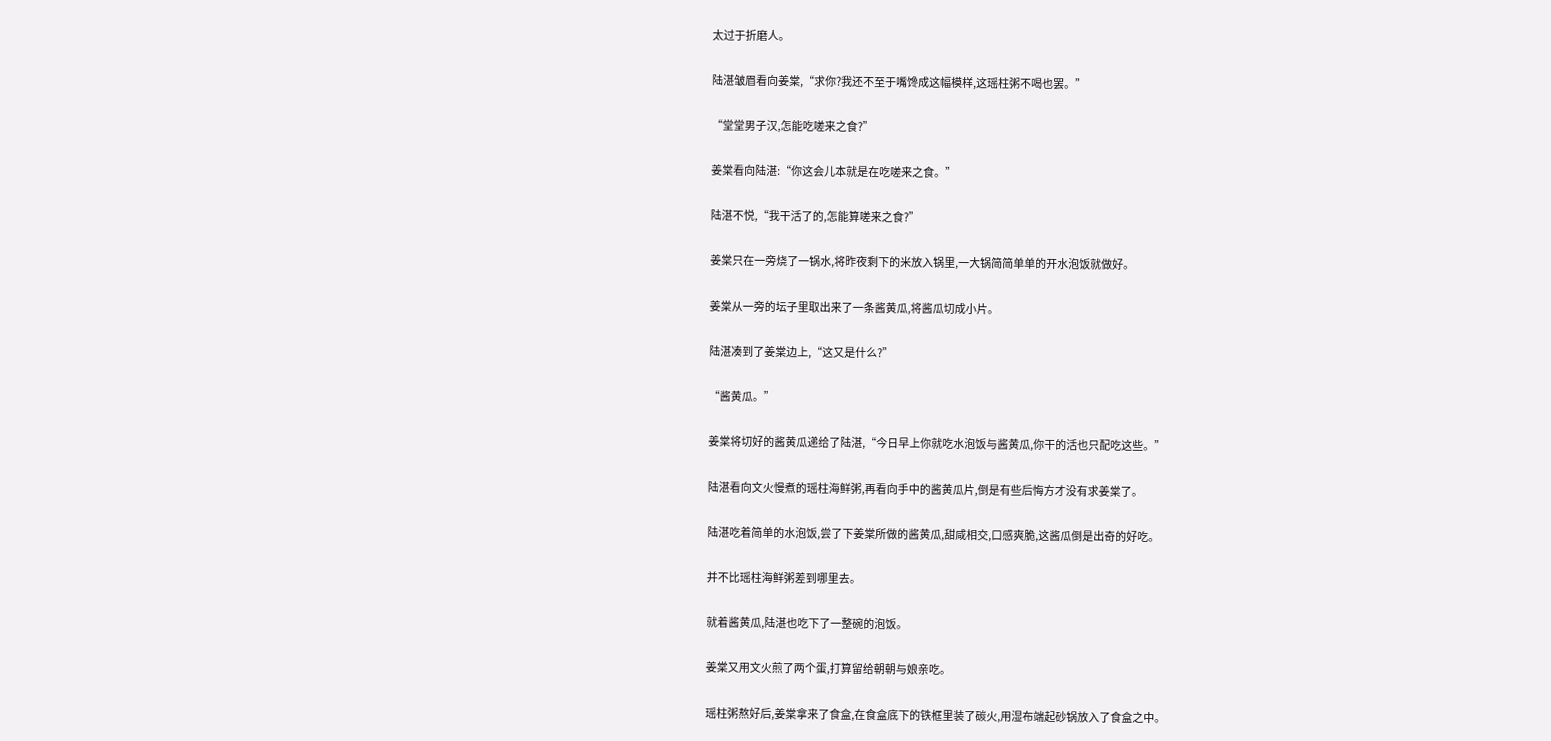太过于折磨人。

陆湛皱眉看向姜棠,“求你?我还不至于嘴馋成这幅模样,这瑶柱粥不喝也罢。”

“堂堂男子汉,怎能吃嗟来之食?”

姜棠看向陆湛:“你这会儿本就是在吃嗟来之食。”

陆湛不悦,“我干活了的,怎能算嗟来之食?”

姜棠只在一旁烧了一锅水,将昨夜剩下的米放入锅里,一大锅简简单单的开水泡饭就做好。

姜棠从一旁的坛子里取出来了一条酱黄瓜,将酱瓜切成小片。

陆湛凑到了姜棠边上,“这又是什么?”

“酱黄瓜。”

姜棠将切好的酱黄瓜递给了陆湛,“今日早上你就吃水泡饭与酱黄瓜,你干的活也只配吃这些。”

陆湛看向文火慢煮的瑶柱海鲜粥,再看向手中的酱黄瓜片,倒是有些后悔方才没有求姜棠了。

陆湛吃着简单的水泡饭,尝了下姜棠所做的酱黄瓜,甜咸相交,口感爽脆,这酱瓜倒是出奇的好吃。

并不比瑶柱海鲜粥差到哪里去。

就着酱黄瓜,陆湛也吃下了一整碗的泡饭。

姜棠又用文火煎了两个蛋,打算留给朝朝与娘亲吃。

瑶柱粥熬好后,姜棠拿来了食盒,在食盒底下的铁框里装了碳火,用湿布端起砂锅放入了食盒之中。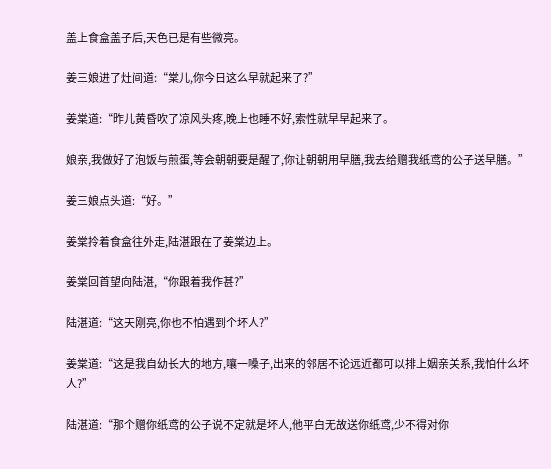盖上食盒盖子后,天色已是有些微亮。

姜三娘进了灶间道:“棠儿,你今日这么早就起来了?”

姜棠道:“昨儿黄昏吹了凉风头疼,晚上也睡不好,索性就早早起来了。

娘亲,我做好了泡饭与煎蛋,等会朝朝要是醒了,你让朝朝用早膳,我去给赠我纸鸢的公子送早膳。”

姜三娘点头道:“好。”

姜棠拎着食盒往外走,陆湛跟在了姜棠边上。

姜棠回首望向陆湛,“你跟着我作甚?”

陆湛道:“这天刚亮,你也不怕遇到个坏人?”

姜棠道:“这是我自幼长大的地方,嚷一嗓子,出来的邻居不论远近都可以排上姻亲关系,我怕什么坏人?”

陆湛道:“那个赠你纸鸢的公子说不定就是坏人,他平白无故送你纸鸢,少不得对你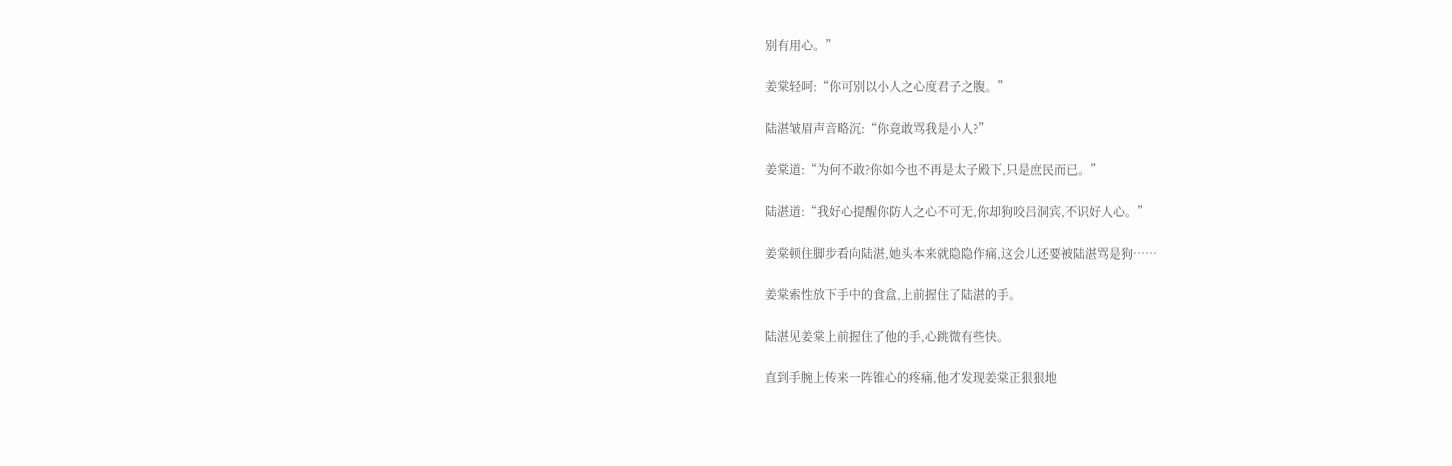别有用心。”

姜棠轻呵:“你可别以小人之心度君子之腹。”

陆湛皱眉声音略沉:“你竟敢骂我是小人?”

姜棠道:“为何不敢?你如今也不再是太子殿下,只是庶民而已。”

陆湛道:“我好心提醒你防人之心不可无,你却狗咬吕洞宾,不识好人心。”

姜棠顿住脚步看向陆湛,她头本来就隐隐作痛,这会儿还要被陆湛骂是狗……

姜棠索性放下手中的食盒,上前握住了陆湛的手。

陆湛见姜棠上前握住了他的手,心跳微有些快。

直到手腕上传来一阵锥心的疼痛,他才发现姜棠正狠狠地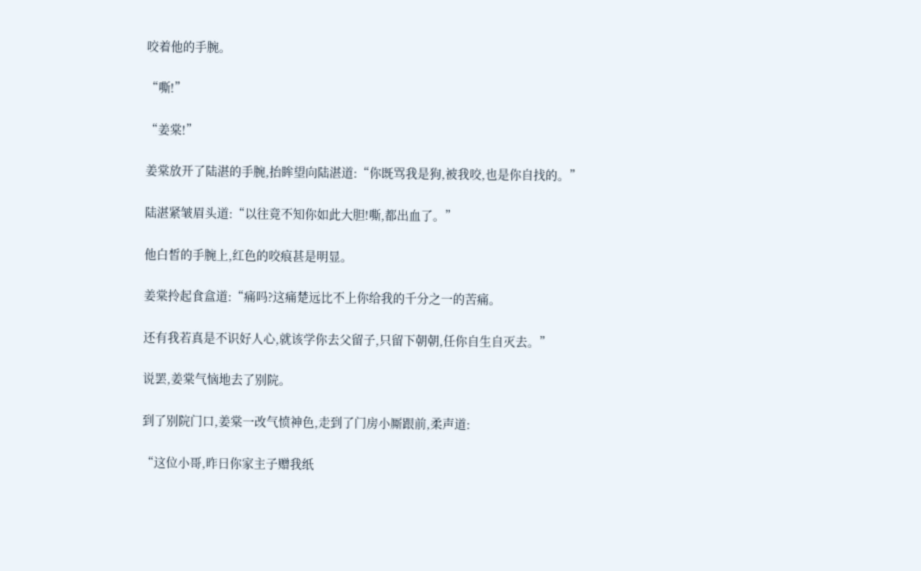咬着他的手腕。

“嘶!”

“姜棠!”

姜棠放开了陆湛的手腕,抬眸望向陆湛道:“你既骂我是狗,被我咬,也是你自找的。”

陆湛紧皱眉头道:“以往竟不知你如此大胆!嘶,都出血了。”

他白皙的手腕上,红色的咬痕甚是明显。

姜棠拎起食盒道:“痛吗?这痛楚远比不上你给我的千分之一的苦痛。

还有我若真是不识好人心,就该学你去父留子,只留下朝朝,任你自生自灭去。”

说罢,姜棠气恼地去了别院。

到了别院门口,姜棠一改气愤神色,走到了门房小厮跟前,柔声道:

“这位小哥,昨日你家主子赠我纸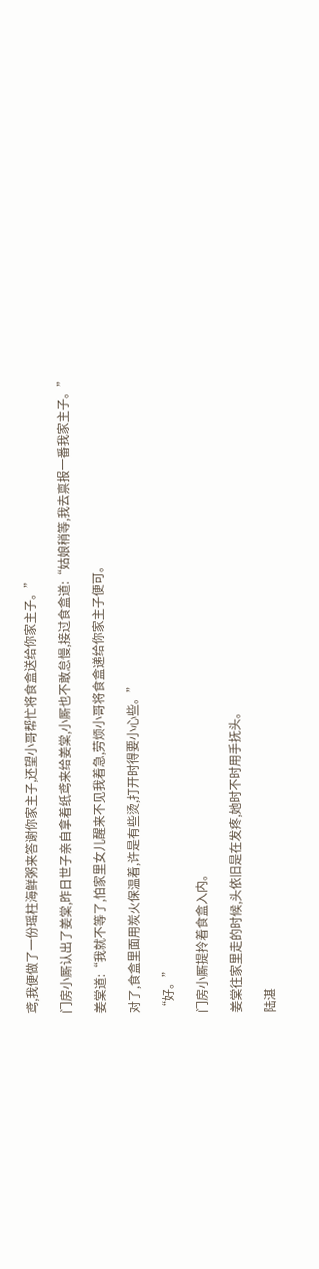鸢,我便做了一份瑶柱海鲜粥来答谢你家主子,还望小哥帮忙将食盒送给你家主子。”

门房小厮认出了姜棠,昨日世子亲自拿着纸鸢来给姜棠,小厮也不敢怠慢,接过食盒道:“姑娘稍等,我去禀报一番我家主子。”

姜棠道:“我就不等了,怕家里女儿醒来不见我着急,劳烦小哥将食盒递给你家主子便可。

对了,食盒里面用炭火保温着,许是有些烫,打开时得要小心些。”

“好。”

门房小厮提拎着食盒入内。

姜棠往家里走的时候,头依旧是在发疼,她时不时用手抚头。

陆湛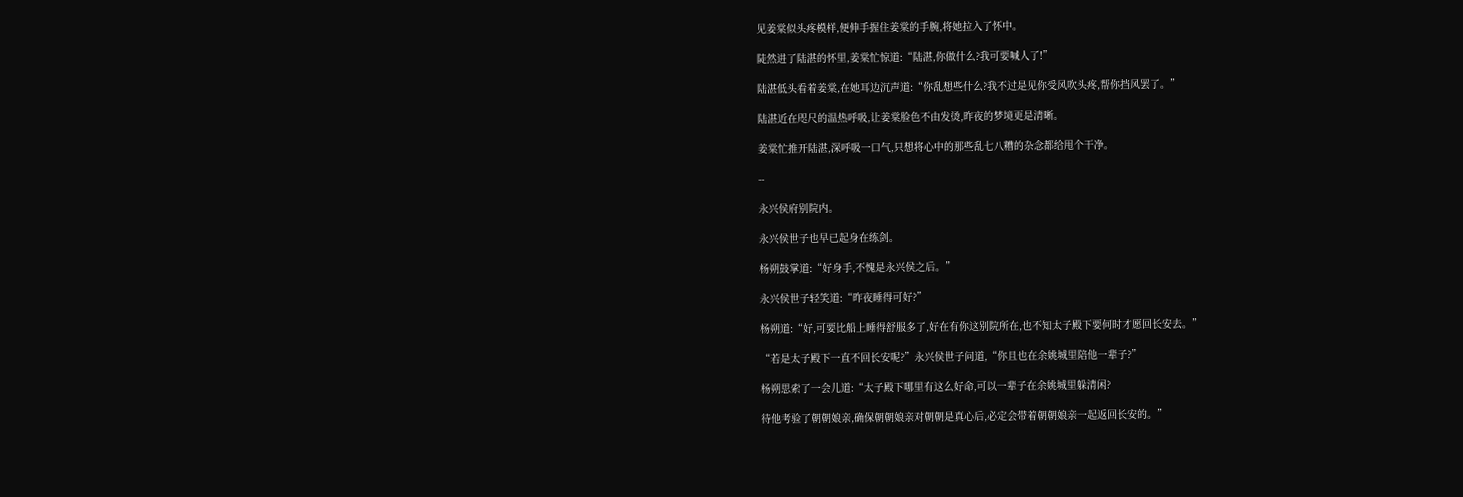见姜棠似头疼模样,便伸手握住姜棠的手腕,将她拉入了怀中。

陡然进了陆湛的怀里,姜棠忙惊道:“陆湛,你做什么?我可要喊人了!”

陆湛低头看着姜棠,在她耳边沉声道:“你乱想些什么?我不过是见你受风吹头疼,帮你挡风罢了。”

陆湛近在咫尺的温热呼吸,让姜棠脸色不由发烫,昨夜的梦境更是清晰。

姜棠忙推开陆湛,深呼吸一口气,只想将心中的那些乱七八糟的杂念都给甩个干净。

--

永兴侯府别院内。

永兴侯世子也早已起身在练剑。

杨朔鼓掌道:“好身手,不愧是永兴侯之后。”

永兴侯世子轻笑道:“昨夜睡得可好?”

杨朔道:“好,可要比船上睡得舒服多了,好在有你这别院所在,也不知太子殿下要何时才愿回长安去。”

“若是太子殿下一直不回长安呢?”永兴侯世子问道,“你且也在余姚城里陪他一辈子?”

杨朔思索了一会儿道:“太子殿下哪里有这么好命,可以一辈子在余姚城里躲清闲?

待他考验了朝朝娘亲,确保朝朝娘亲对朝朝是真心后,必定会带着朝朝娘亲一起返回长安的。”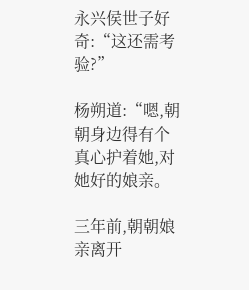永兴侯世子好奇:“这还需考验?”

杨朔道:“嗯,朝朝身边得有个真心护着她,对她好的娘亲。

三年前,朝朝娘亲离开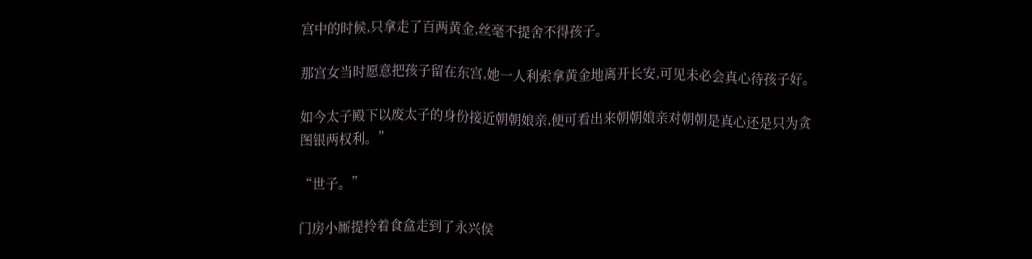宫中的时候,只拿走了百两黄金,丝毫不提舍不得孩子。

那宫女当时愿意把孩子留在东宫,她一人利索拿黄金地离开长安,可见未必会真心待孩子好。

如今太子殿下以废太子的身份接近朝朝娘亲,便可看出来朝朝娘亲对朝朝是真心还是只为贪图银两权利。”

“世子。”

门房小厮提拎着食盒走到了永兴侯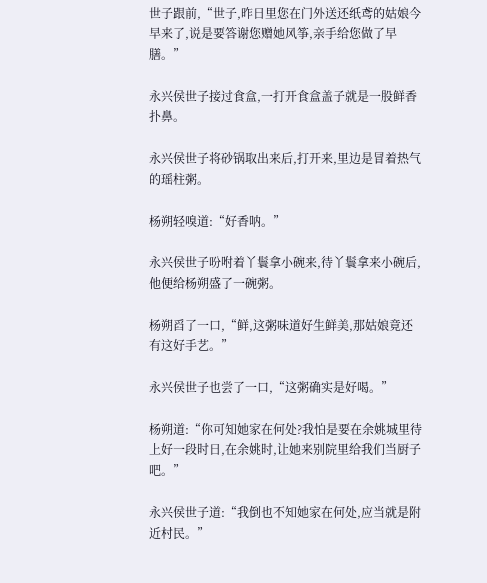世子跟前,“世子,昨日里您在门外送还纸鸢的姑娘今早来了,说是要答谢您赠她风筝,亲手给您做了早膳。”

永兴侯世子接过食盒,一打开食盒盖子就是一股鲜香扑鼻。

永兴侯世子将砂锅取出来后,打开来,里边是冒着热气的瑶柱粥。

杨朔轻嗅道:“好香呐。”

永兴侯世子吩咐着丫鬟拿小碗来,待丫鬟拿来小碗后,他便给杨朔盛了一碗粥。

杨朔舀了一口,“鲜,这粥味道好生鲜美,那姑娘竟还有这好手艺。”

永兴侯世子也尝了一口,“这粥确实是好喝。”

杨朔道:“你可知她家在何处?我怕是要在余姚城里待上好一段时日,在余姚时,让她来别院里给我们当厨子吧。”

永兴侯世子道:“我倒也不知她家在何处,应当就是附近村民。”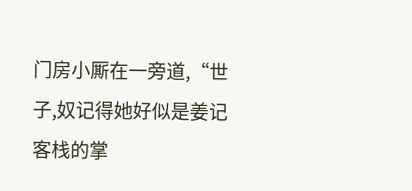门房小厮在一旁道,“世子,奴记得她好似是姜记客栈的掌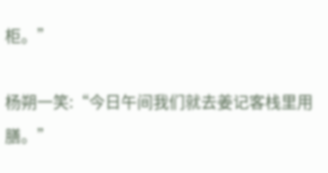柜。”

杨朔一笑:“今日午间我们就去姜记客栈里用膳。”